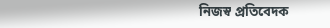নিজস্ব প্রতিবেদক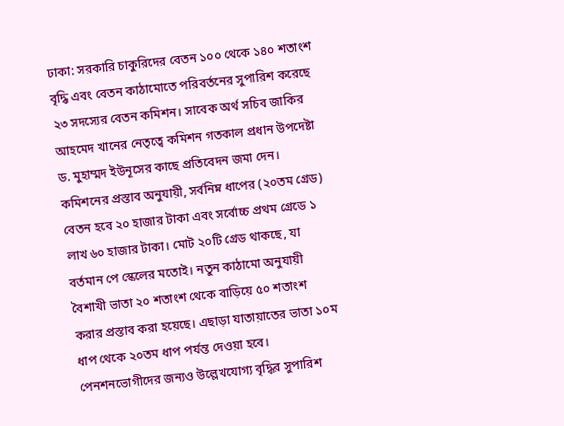ঢাকা: সরকারি চাকুরিদের বেতন ১০০ থেকে ১৪০ শতাংশ বৃদ্ধি এবং বেতন কাঠামোতে পরিবর্তনের সুপারিশ করেছে ২৩ সদস্যের বেতন কমিশন। সাবেক অর্থ সচিব জাকির আহমেদ খানের নেতৃত্বে কমিশন গতকাল প্রধান উপদেষ্টা ড. মুহাম্মদ ইউনূসের কাছে প্রতিবেদন জমা দেন।
কমিশনের প্রস্তাব অনুযায়ী, সর্বনিম্ন ধাপের (২০তম গ্রেড) বেতন হবে ২০ হাজার টাকা এবং সর্বোচ্চ প্রথম গ্রেডে ১ লাখ ৬০ হাজার টাকা। মোট ২০টি গ্রেড থাকছে, যা বর্তমান পে স্কেলের মতোই। নতুন কাঠামো অনুযায়ী বৈশাখী ভাতা ২০ শতাংশ থেকে বাড়িয়ে ৫০ শতাংশ করার প্রস্তাব করা হয়েছে। এছাড়া যাতায়াতের ভাতা ১০ম ধাপ থেকে ২০তম ধাপ পর্যন্ত দেওয়া হবে।
পেনশনভোগীদের জন্যও উল্লেখযোগ্য বৃদ্ধির সুপারিশ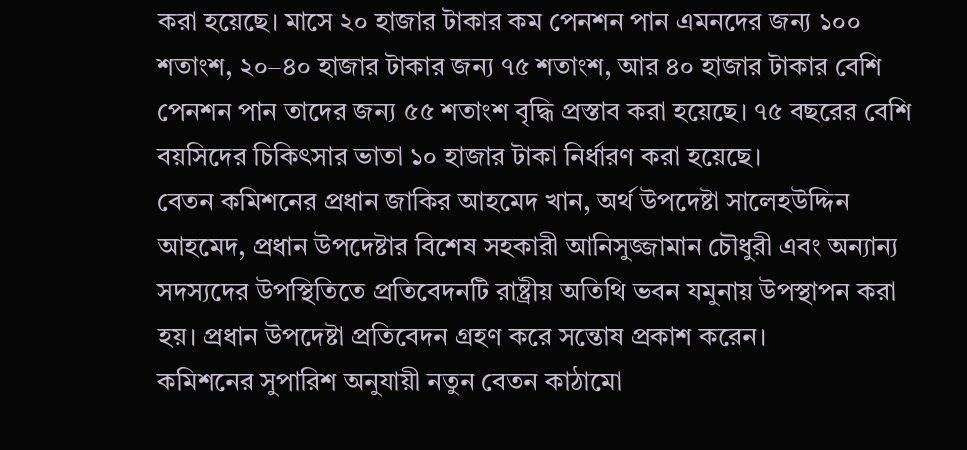করা হয়েছে। মাসে ২০ হাজার টাকার কম পেনশন পান এমনদের জন্য ১০০ শতাংশ, ২০–৪০ হাজার টাকার জন্য ৭৫ শতাংশ, আর ৪০ হাজার টাকার বেশি পেনশন পান তাদের জন্য ৫৫ শতাংশ বৃদ্ধি প্রস্তাব করা হয়েছে। ৭৫ বছরের বেশি বয়সিদের চিকিৎসার ভাতা ১০ হাজার টাকা নির্ধারণ করা হয়েছে।
বেতন কমিশনের প্রধান জাকির আহমেদ খান, অর্থ উপদেষ্টা সালেহউদ্দিন আহমেদ, প্রধান উপদেষ্টার বিশেষ সহকারী আনিসুজ্জামান চৌধুরী এবং অন্যান্য সদস্যদের উপস্থিতিতে প্রতিবেদনটি রাষ্ট্রীয় অতিথি ভবন যমুনায় উপস্থাপন করা হয়। প্রধান উপদেষ্টা প্রতিবেদন গ্রহণ করে সন্তোষ প্রকাশ করেন।
কমিশনের সুপারিশ অনুযায়ী নতুন বেতন কাঠামো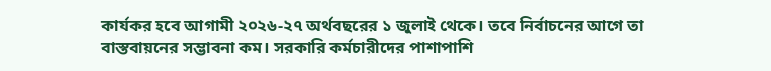কার্যকর হবে আগামী ২০২৬-২৭ অর্থবছরের ১ জুলাই থেকে। তবে নির্বাচনের আগে তা বাস্তবায়নের সম্ভাবনা কম। সরকারি কর্মচারীদের পাশাপাশি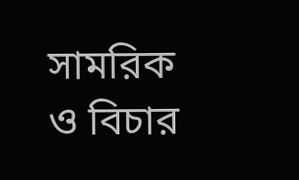সামরিক ও বিচার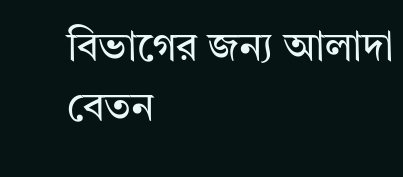বিভাগের জন্য আলাদা বেতন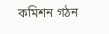কমিশন গঠন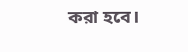করা হবে।